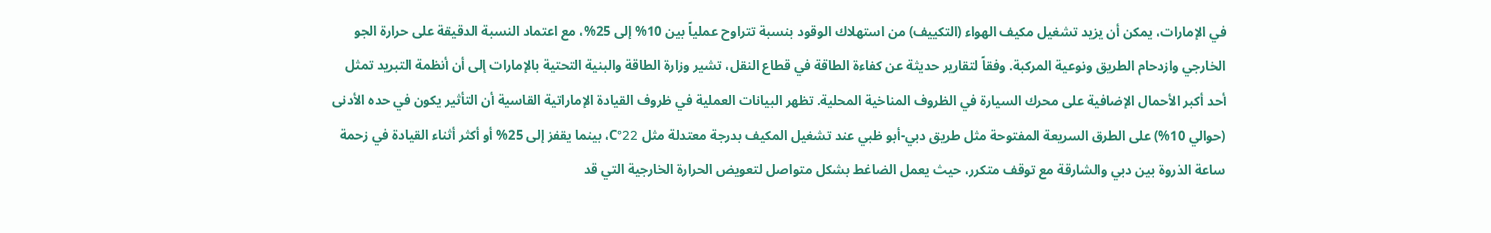في الإمارات، يمكن أن يزيد تشغيل مكيف الهواء (التكييف) من استهلاك الوقود بنسبة تتراوح عملياً بين 10% إلى 25%، مع اعتماد النسبة الدقيقة على حرارة الجو الخارجي وازدحام الطريق ونوعية المركبة. وفقاً لتقارير حديثة عن كفاءة الطاقة في قطاع النقل، تشير وزارة الطاقة والبنية التحتية بالإمارات إلى أن أنظمة التبريد تمثل أحد أكبر الأحمال الإضافية على محرك السيارة في الظروف المناخية المحلية. تظهر البيانات العملية في ظروف القيادة الإماراتية القاسية أن التأثير يكون في حده الأدنى (حوالي 10%) على الطرق السريعة المفتوحة مثل طريق دبي-أبو ظبي عند تشغيل المكيف بدرجة معتدلة مثل 22°C، بينما يقفز إلى 25% أو أكثر أثناء القيادة في زحمة ساعة الذروة بين دبي والشارقة مع توقف متكرر، حيث يعمل الضاغط بشكل متواصل لتعويض الحرارة الخارجية التي قد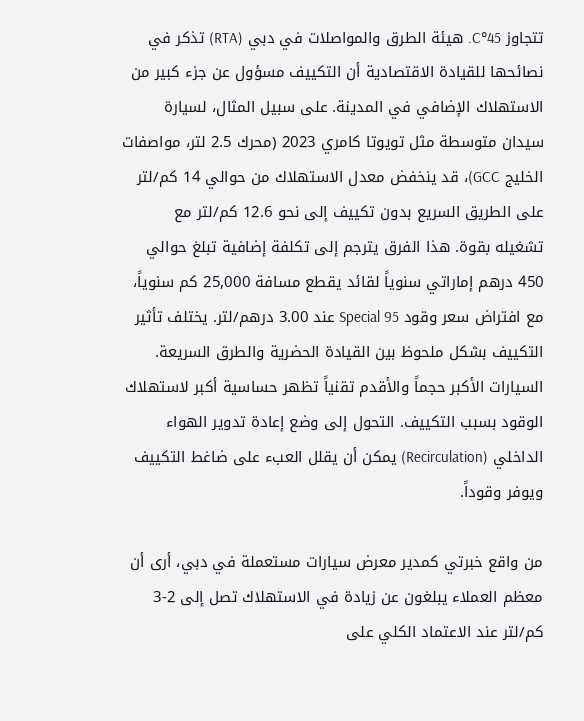تتجاوز 45°C. هيئة الطرق والمواصلات في دبي (RTA) تذكر في نصائحها للقيادة الاقتصادية أن التكييف مسؤول عن جزء كبير من الاستهلاك الإضافي في المدينة. على سبيل المثال، لسيارة سيدان متوسطة مثل تويوتا كامري 2023 (محرك 2.5 لتر، مواصفات الخليج GCC)، قد ينخفض معدل الاستهلاك من حوالي 14 كم/لتر على الطريق السريع بدون تكييف إلى نحو 12.6 كم/لتر مع تشغيله بقوة. هذا الفرق يترجم إلى تكلفة إضافية تبلغ حوالي 450 درهم إماراتي سنوياً لقائد يقطع مسافة 25,000 كم سنوياً، مع افتراض سعر وقود Special 95 عند 3.00 درهم/لتر. يختلف تأثير التكييف بشكل ملحوظ بين القيادة الحضرية والطرق السريعة. السيارات الأكبر حجماً والأقدم تقنياً تظهر حساسية أكبر لاستهلاك الوقود بسبب التكييف. التحول إلى وضع إعادة تدوير الهواء الداخلي (Recirculation) يمكن أن يقلل العبء على ضاغط التكييف ويوفر وقوداً.

من واقع خبرتي كمدير معرض سيارات مستعملة في دبي، أرى أن معظم العملاء يبلغون عن زيادة في الاستهلاك تصل إلى 2-3 كم/لتر عند الاعتماد الكلي على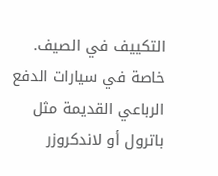التكييف في الصيف. خاصة في سيارات الدفع الرباعي القديمة مثل باترول أو لاندكروزر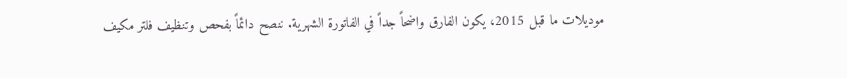موديلات ما قبل 2015، يكون الفارق واضحاً جداً في الفاتورة الشهرية. ننصح دائماً بفحص وتنظيف فلتر مكيف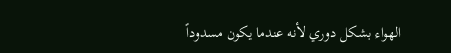الهواء بشكل دوري لأنه عندما يكون مسدوداً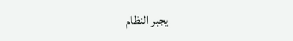يجبر النظام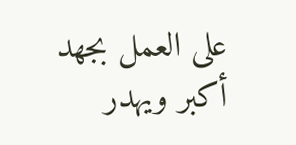على العمل بجهد أكبر ويهدر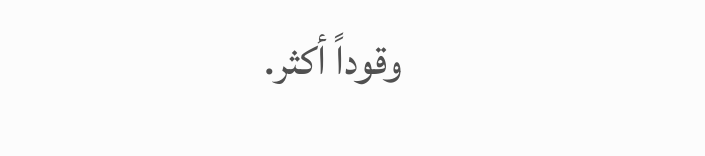وقوداً أكثر.